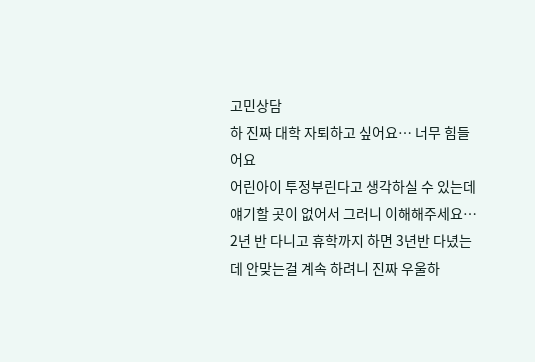고민상담
하 진짜 대학 자퇴하고 싶어요… 너무 힘들어요
어린아이 투정부린다고 생각하실 수 있는데 얘기할 곳이 없어서 그러니 이해해주세요…
2년 반 다니고 휴학까지 하면 3년반 다녔는데 안맞는걸 계속 하려니 진짜 우울하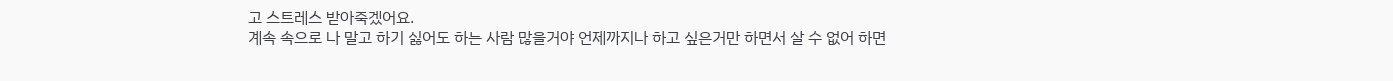고 스트레스 받아죽겠어요.
계속 속으로 나 말고 하기 싫어도 하는 사람 많을거야 언제까지나 하고 싶은거만 하면서 살 수 없어 하면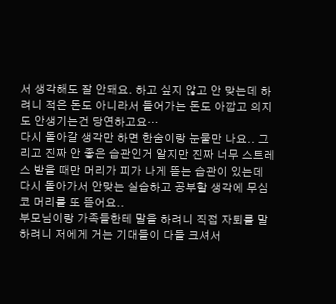서 생각해도 잘 안돼요. 하고 싶지 않고 안 맞는데 하려니 적은 돈도 아니라서 들어가는 돈도 아깝고 의지도 안생기는건 당연하고요…
다시 돌아갈 생각만 하면 한숨이랑 눈물만 나요.. 그리고 진짜 안 좋은 습관인거 알지만 진짜 너무 스트레스 받을 때만 머리가 피가 나게 뜯는 습관이 있는데 다시 돌아가서 안맞는 실습하고 공부할 생각에 무심코 머리를 또 뜯어요..
부모님이랑 가족들한테 말을 하려니 직접 자퇴를 말하려니 저에게 거는 기대들이 다들 크셔서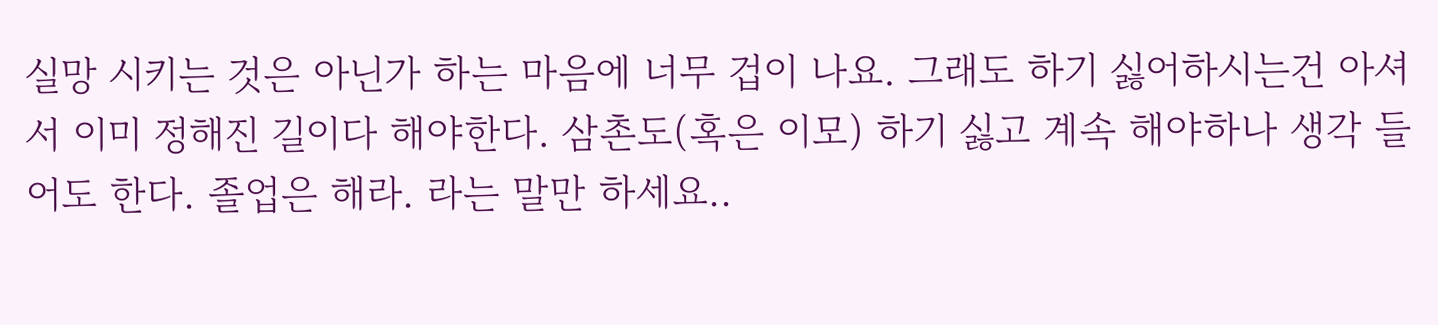실망 시키는 것은 아닌가 하는 마음에 너무 겁이 나요. 그래도 하기 싫어하시는건 아셔서 이미 정해진 길이다 해야한다. 삼촌도(혹은 이모) 하기 싫고 계속 해야하나 생각 들어도 한다. 졸업은 해라. 라는 말만 하세요..